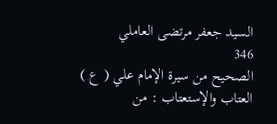السيد جعفر مرتضى العاملي
346
الصحيح من سيرة الإمام علي ( ع )
العتاب والإستعتاب : من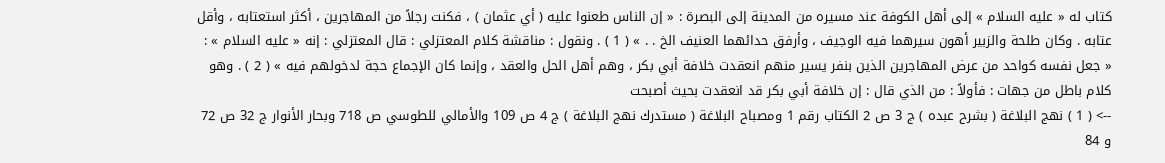كتاب له « عليه السلام » إلى أهل الكوفة عند مسيره من المدينة إلى البصرة : « إن الناس طعنوا عليه ( أي عثمان ) ، فكنت رجلاً من المهاجرين ، أكثر استعتابه ، وأقل عتابه . وكان طلحة والزبير أهون سيرهما فيه الوجيف ، وأرفق حدائهما العنيف الخ . . » ( 1 ) . ونقول : مناقشة كلام المعتزلي : قال المعتزلي : إنه « عليه السلام » : « جعل نفسه كواحد من عرض المهاجرين الذين بنفر يسير منهم انعقدت خلافة أبي بكر ، وهم أهل الحل والعقد ، وإنما كان الإجماع حجة لدخولهم فيه » ( 2 ) . وهو كلام باطل من جهات : فأولاً : من الذي قال : إن خلافة أبي بكر قد انعقدت بحيث أصبحت
--> ( 1 ) نهج البلاغة ( بشرح عبده ) ج 3 ص 2 الكتاب رقم 1 ومصباح البلاغة ( مستدرك نهج البلاغة ) ج 4 ص 109 والأمالي للطوسي ص 718 وبحار الأنوار ج 32 ص 72 و 84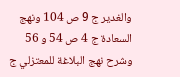والغدير ج 9 ص 104 ونهج السعادة ج 4 ص 54 و 56 وشرح نهج البلاغة للمعتزلي ج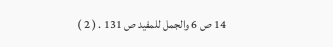14 ص 6 والجمل للمفيد ص 131 . ( 2 )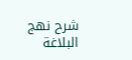شرح نهج البلاغة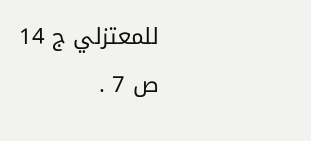للمعتزلي ج 14 ص 7 .